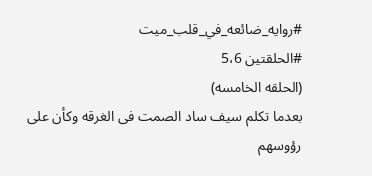#روايه_ضائعه_في_قلب_ميت
#الحلقتين 5،6
(الحلقه الخامسه)
بعدما تكلم سيف ساد الصمت فى الغرقه وكأن على رؤوسهم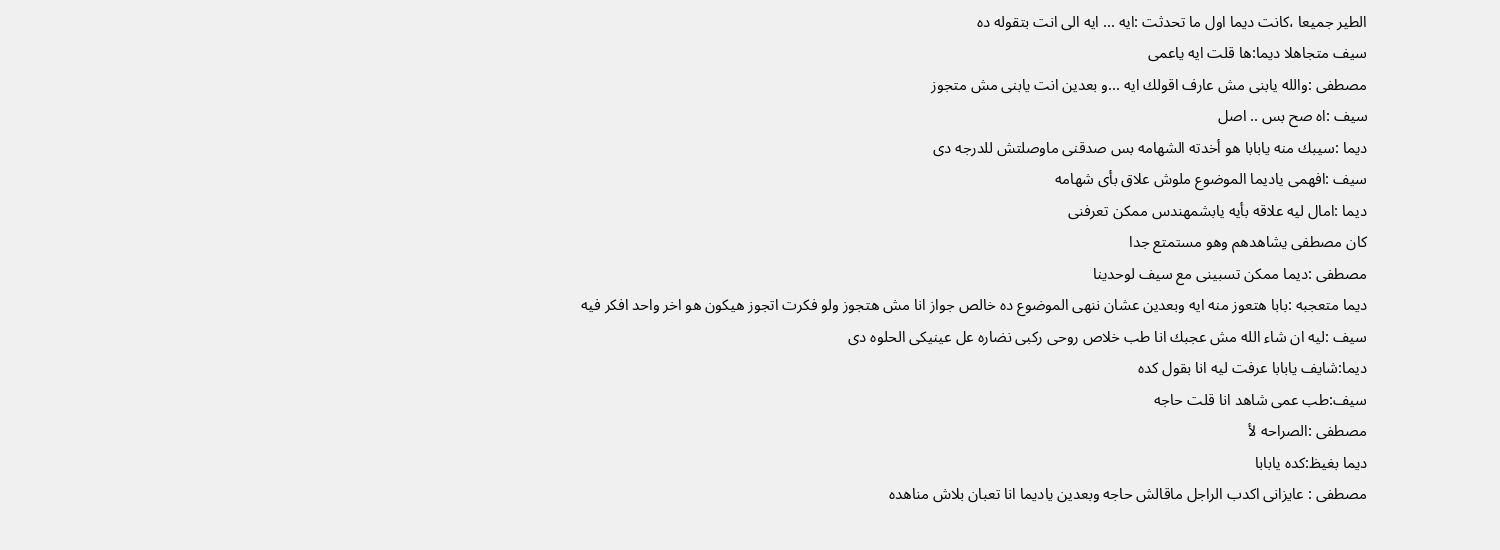الطير جميعا ،كانت ديما اول ما تحدثت :ايه ... ايه الى انت بتقوله ده
سيف متجاهلا ديما:ها قلت ايه ياعمى
مصطفى :والله يابنى مش عارف اقولك ايه ...و بعدين انت يابنى مش متجوز
سيف :اه صح بس .. اصل
ديما :سيبك منه يابابا هو أخدته الشهامه بس صدقنى ماوصلتش للدرجه دى
سيف :افهمى ياديما الموضوع ملوش علاق بأى شهامه
ديما :امال ليه علاقه بأيه يابشمهندس ممكن تعرفنى
كان مصطفى يشاهدهم وهو مستمتع جدا
مصطفى :ديما ممكن تسبينى مع سيف لوحدينا
ديما متعجبه :بابا هتعوز منه ايه وبعدين عشان ننهى الموضوع ده خالص جواز انا مش هتجوز ولو فكرت اتجوز هيكون هو اخر واحد افكر فيه
سيف :ليه ان شاء الله مش عجبك انا طب خلاص روحى ركبى نضاره عل عينيكى الحلوه دى
ديما:شايف يابابا عرفت ليه انا بقول كده
سيف:طب عمى شاهد انا قلت حاجه
مصطفى :الصراحه لأ
ديما بغيظ:كده يابابا
مصطفى : عايزانى اكدب الراجل ماقالش حاجه وبعدين ياديما انا تعبان بلاش مناهده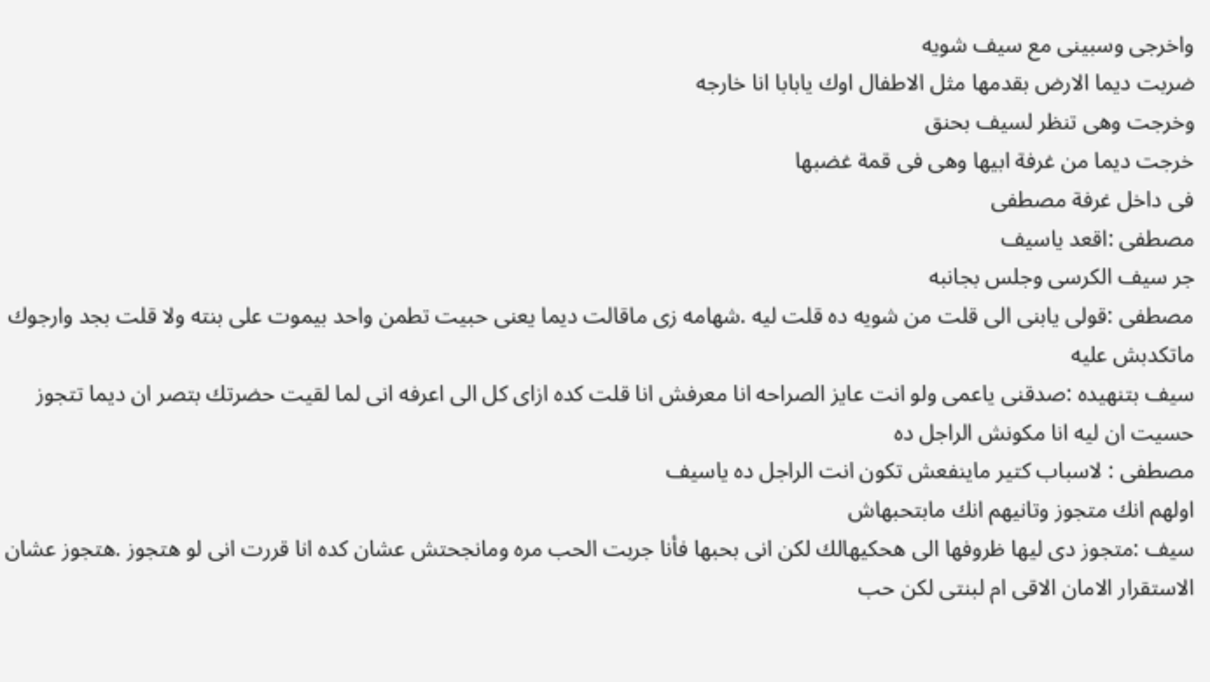واخرجى وسبينى مع سيف شويه
ضربت ديما الارض بقدمها مثل الاطفال اوك يابابا انا خارجه
وخرجت وهى تنظر لسيف بحنق
خرجت ديما من غرفة ابيها وهى فى قمة غضبها
فى داخل غرفة مصطفى
مصطفى :اقعد ياسيف
جر سيف الكرسى وجلس بجانبه
مصطفى :قولى يابنى الى قلت من شويه ده قلت ليه .شهامه زى ماقالت ديما يعنى حبيت تطمن واحد بيموت على بنته ولا قلت بجد وارجوك ماتكدبش عليه
سيف بتنهيده :صدقنى ياعمى ولو انت عايز الصراحه انا معرفش انا قلت كده ازاى كل الى اعرفه انى لما لقيت حضرتك بتصر ان ديما تتجوز حسيت ان ليه انا مكونش الراجل ده
مصطفى : لاسباب كتير ماينفعش تكون انت الراجل ده ياسيف
اولهم انك متجوز وتانيهم انك مابتحبهاش
سيف :متجوز دى ليها ظروفها الى هحكيهالك لكن انى بحبها فأنا جربت الحب مره ومانجحتش عشان كده انا قررت انى لو هتجوز .هتجوز عشان الاستقرار الامان الاقى ام لبنتى لكن حب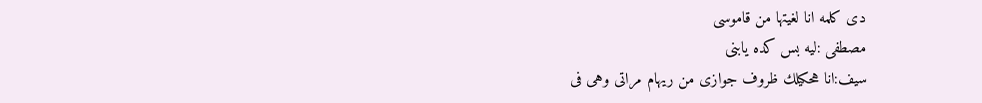دى كلمه انا لغيتها من قاموسى
مصطفى :ليه بس كده يابنى
سيف:انا هحكيلك ظروف جوازى من ريهام مراتى وهى فى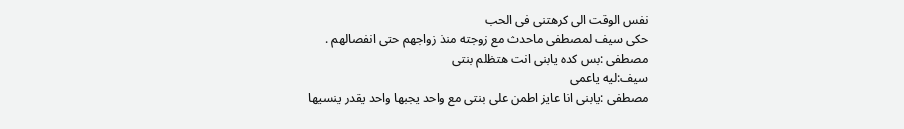نفس الوقت الى كرهتنى فى الحب
حكى سيف لمصطفى ماحدث مع زوجته منذ زواجهم حتى انفصالهم .
مصطفى :بس كده يابنى انت هتظلم بنتى
سيف:ليه ياعمى
مصطفى :يابنى انا عايز اطمن على بنتى مع واحد يجبها واحد يقدر ينسيها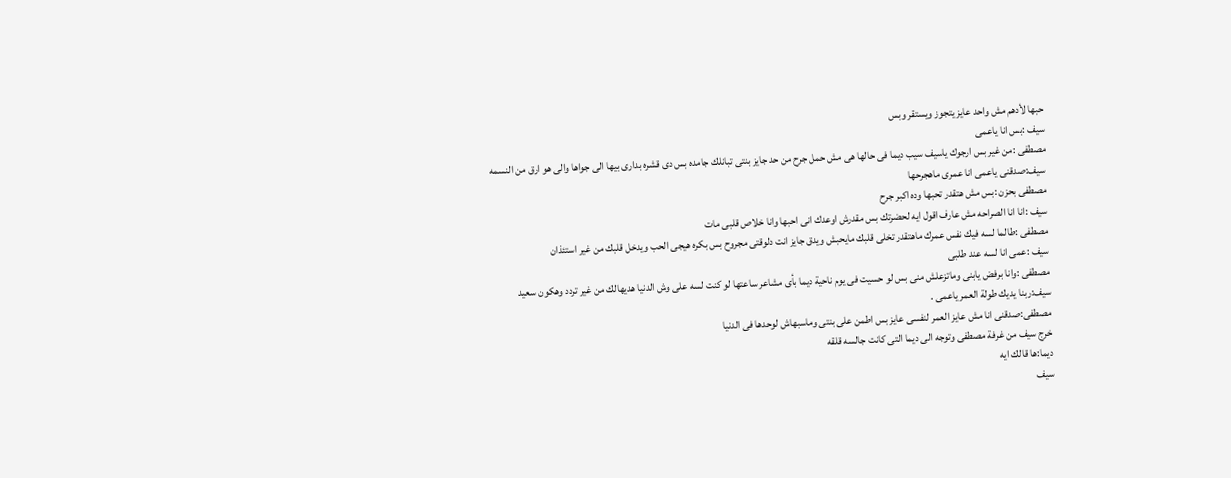حبها لأدهم مش واحد عايز يتجوز ويستقر وبس
سيف :بس انا ياعمى
مصطفى :من غير بس ارجوك ياسيف سيب ديما فى حالها هى مش حمل جرح من حد جايز بنتى تبانلك جامده بس دى قشره بدارى بيها الى جواها والى هو ارق من النسمه
سيف:صدقنى ياعمى انا عمرى ماهجرحها
مصطفى بحزن :بس مش هتقدر تحبها وده اكبر جرح
سيف :انا انا الصراحه مش عارف اقول ايه لحضرتك بس مقدرش اوعدك انى احبها وانا خلاص قلبى مات
مصطفى :طالما لسه فيك نفس عمرك ماهتقدر تخلى قلبك مايحبش ويدق جايز انت دلوقتى مجروح بس بكره هيجى الحب ويدخل قلبك من غير استئذان
سيف :عمى انا لسه عند طلبى
مصطفى :وانا برفض يابنى وماتزعلش منى بس لو حسيت فى يوم ناحية ديما بأى مشاعر ساعتها لو كنت لسه على وش الدنيا هديهالك من غير تردد وهكون سعيد
سيف:ربنا يديك طولة العمر ياعمى .
مصطفى:صدقنى انا مش عايز العمر لنفسى عايز بس اطمن على بنتى وماسبهاش لوحدها فى الدنيا
خرج سيف من غرفة مصطفى وتوجه الى ديما التى كانت جالسه قلقه
ديما:ها قالك ايه
سيف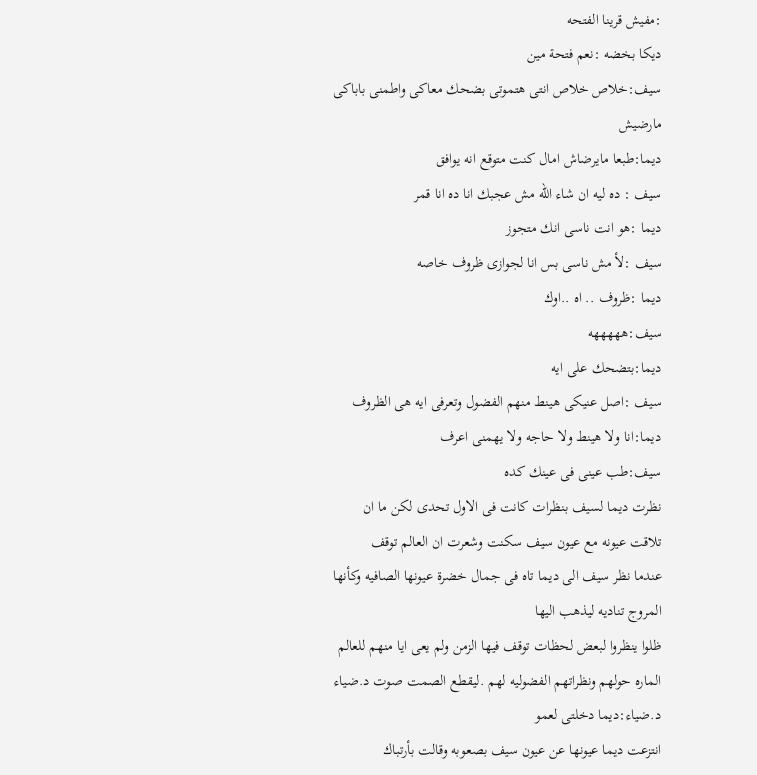:مفيش قرينا الفتحه
ديكا بخضه :نعم فتحة مين
سيف:خلاص خلاص انتى هتموتى بضحك معاكى واطمنى باباكى مارضيش
ديما:طبعا مايرضاش امال كنت متوقع انه يوافق
سيف : ده ليه ان شاء الله مش عجبك انا ده انا قمر
ديما :هو انت ناسى انك متجوز
سيف :لأ مش ناسى بس انا لجوازى ظروف خاصه
ديما :ظروف .. اه ..اوك
سيف:هههههه
ديما:بتضحك على ايه
سيف :اصل عنيكى هينط منهم الفضول وتعرفى ايه هى الظروف
ديما:انا ولا هينط ولا حاجه ولا يهمنى اعرف
سيف:طب عينى فى عينك كده
نظرت ديما لسيف بنظرات كانت فى الاول تحدى لكن ما ان
تلاقت عيونه مع عيون سيف سكنت وشعرت ان العالم توقف
عندما نظر سيف الى ديما تاه فى جمال خضرة عيونها الصافيه وكأنها المروج تناديه ليذهب اليها
ظلوا ينظروا لبعض لحظات توقف فيها الزمن ولم يعى ايا منهم للعالم الماره حولهم ونظراتهم الفضوليه لهم .ليقطع الصمت صوت د.ضياء
د.ضياء:ديما دخلتى لعمو
انتزعت ديما عيونها عن عيون سيف بصعوبه وقالت بأرتباك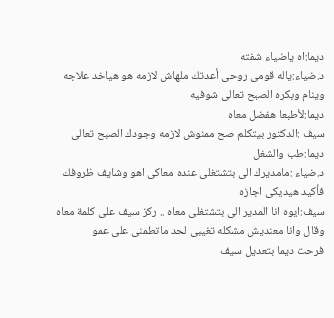ديما:اه ياضياء شفته
د.ضياء:ياله قومى روحى أعدتك ملهاش لازمه هو هياخد علاجه وينام وبكره الصبح تعالى شوفيه
ديما:لأطبعا هفضل معاه
سيف :الدكتور بيتكلم صح ممنوش لازمه وجودك الصبح تعالى
ديما:طب والشغل
د.ضياء :مامديرك الى بتشتغلى عنده معاكى اهو وشايف ظروفك فأكيد هيديكى اجازه
سيف:ايوه انا المدير الى بتشتغلى معاه .. ركز سيف على كلمة معاه وقال وانا معنديش مشكله تغيبى لحد ماتطمنى على عمو
فرحت ديما بتعديل سيف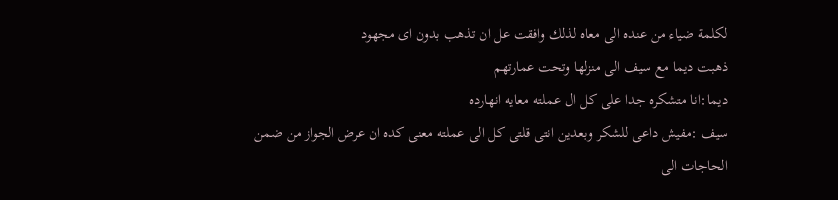لكلمة ضياء من عنده الى معاه لذلك وافقت عل ان تذهب بدون اى مجهود
ذهبت ديما مع سيف الى منزلها وتحت عمارتهم
ديما:انا متشكره جدا على كل ال عملته معايه انهارده
سيف :مفيش داعى للشكر وبعدين انتى قلتى كل الى عملته معنى كده ان عرض الجواز من ضمن الحاجات الى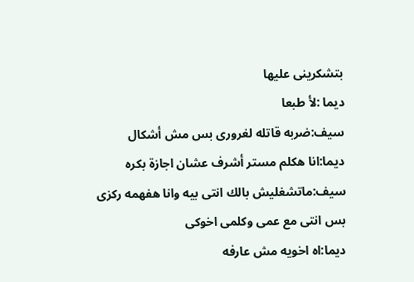بتشكرينى عليها
ديما :لأ طبعا
سيف:ضربه قاتله لغرورى بس مش أشكال
ديما:انا هكلم مستر أشرف عشان اجازة بكره
سيف:ماتشغليش بالك انتى بيه وانا هفهمه ركزى بس انتى مع عمى وكلمى اخوكى
ديما:اه اخويه مش عارفه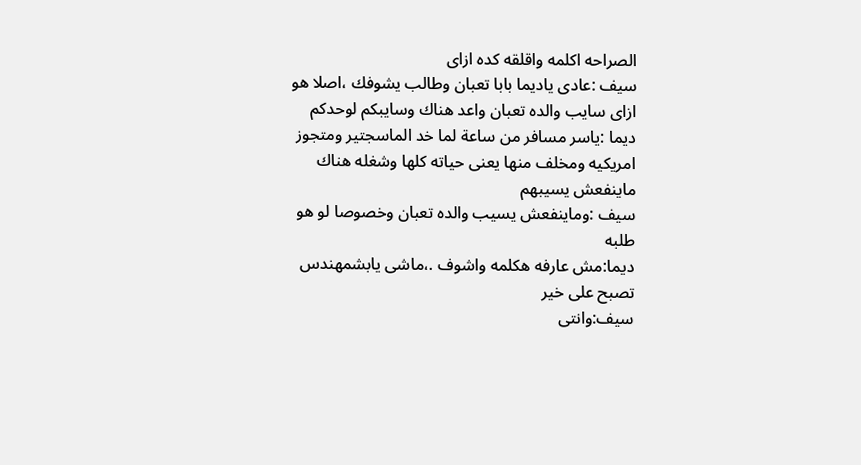الصراحه اكلمه واقلقه كده ازاى
سيف :عادى ياديما بابا تعبان وطالب يشوفك ،اصلا هو ازاى سايب والده تعبان واعد هناك وسايبكم لوحدكم
ديما :ياسر مسافر من ساعة لما خد الماسجتير ومتجوز امريكيه ومخلف منها يعنى حياته كلها وشغله هناك ماينفعش يسيبهم
سيف :وماينفعش يسيب والده تعبان وخصوصا لو هو طلبه
ديما:مش عارفه هكلمه واشوف .،ماشى يابشمهندس تصبح على خير
سيف:وانتى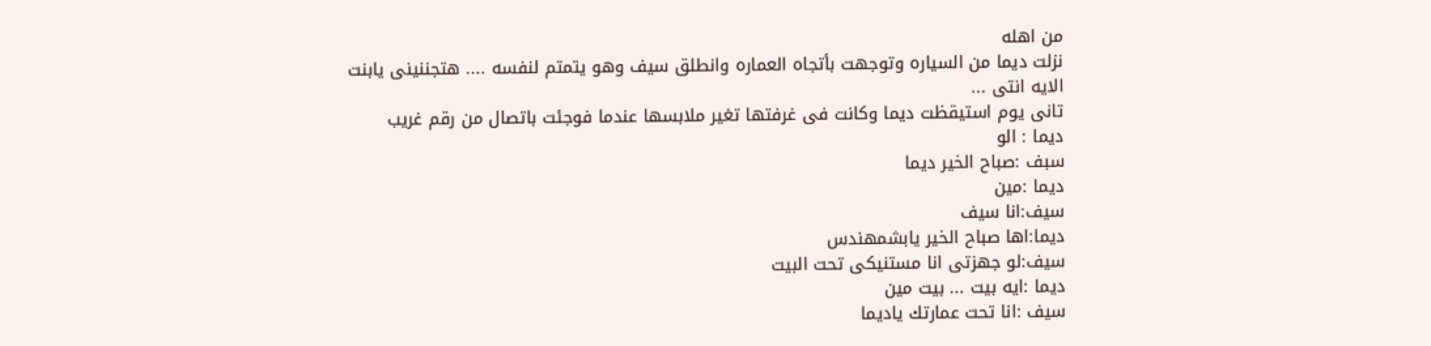من اهله
نزلت ديما من السياره وتوجهت بأتجاه العماره وانطلق سيف وهو يتمتم لنفسه .... هتجننينى يابنت الايه انتى ...
تانى يوم استيقظت ديما وكانت فى غرفتها تغير ملابسها عندما فوجئت باتصال من رقم غريب
ديما : الو
سبف :صباح الخير ديما
ديما :مين
سيف:انا سيف
ديما:اها صباح الخير يابشمهندس
سيف:لو جهزتى انا مستنيكى تحت البيت
ديما :ايه بيت ... بيت مين
سيف :انا تحت عمارتك ياديما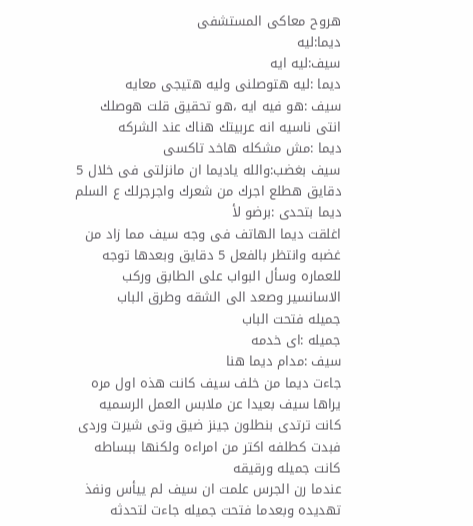هروح معاكى المستشفى
ديما:ليه
سيف:ليه ايه
ديما :ليه هتوصلنى وليه هتيجى معايه
سيف :هو فيه ايه ،هو تحقيق قلت هوصلك انتى ناسيه انه عربيتك هناك عند الشركه
ديما :مش مشكله هاخد تاكسى
سيف بغضب:والله ياديما ان مانزلتى فى خلال 5 دقايق هطلع اجرك من شعرك واجرجرلك ع السلم
ديما بتحدى :برضو لأ
اغلقت ديما الهاتف فى وجه سيف مما زاد من غضبه وانتظر بالفعل 5 دقايق وبعدها توجه للعماره وسأل البواب على الطابق وركب الاسانسير وصعد الى الشقه وطرق الباب
جميله فتحت الباب
جميله :اى خدمه
سيف :مدام ديما هنا
جاءت ديما من خلف سيف كانت هذه اول مره يراها سيف بعيدا عن ملابس العمل الرسميه كانت ترتدى بنطلون جينز ضيق وتى شيرت وردى فبدت كطلفه اكتر من امراءه ولكنها ببساطه كانت جميله ورقيقه
عندما رن الجرس علمت ان سيف لم ييأس ونفذ تهديده وبعدما فتحت جميله جاءت لتحدثه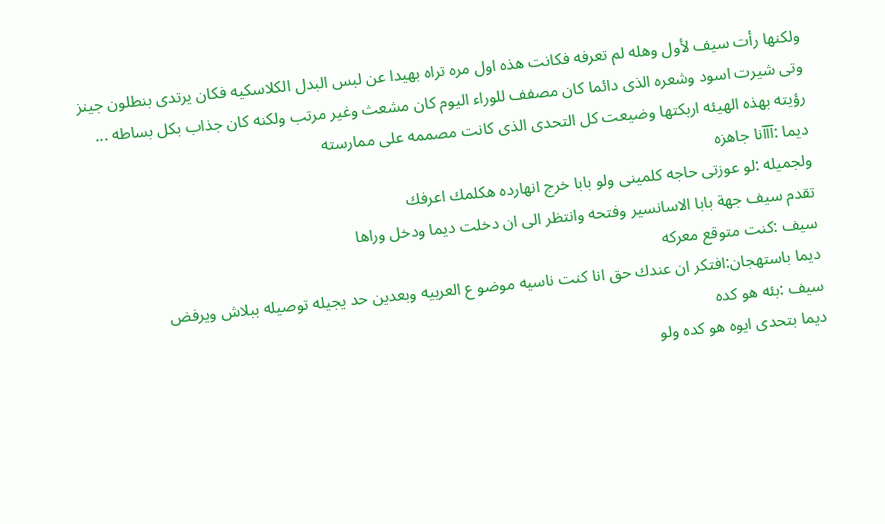ولكنها رأت سيف لأول وهله لم تعرفه فكانت هذه اول مره تراه بهيدا عن لبس البدل الكلاسكيه فكان يرتدى بنطلون جينز وتى شيرت اسود وشعره الذى دائما كان مصفف للوراء اليوم كان مشعث وغير مرتب ولكنه كان جذاب بكل بساطه ... رؤيته بهذه الهيئه اربكتها وضيعت كل التحدى الذى كانت مصممه على ممارسته
ديما :آآآنا جاهزه
ولجميله :لو عوزتى حاجه كلمينى ولو بابا خرج انهارده هكلمك اعرفك
تقدم سيف جهة بابا الاسانسير وفتحه وانتظر الى ان دخلت ديما ودخل وراها
سيف :كنت متوقع معركه
ديما باستهجان:افتكر ان عندك حق انا كنت ناسيه موضو ع العربيه وبعدين حد يجيله توصيله ببلاش ويرفض
سيف :بئه هو كده
ديما بتحدى ايوه هو كده ولو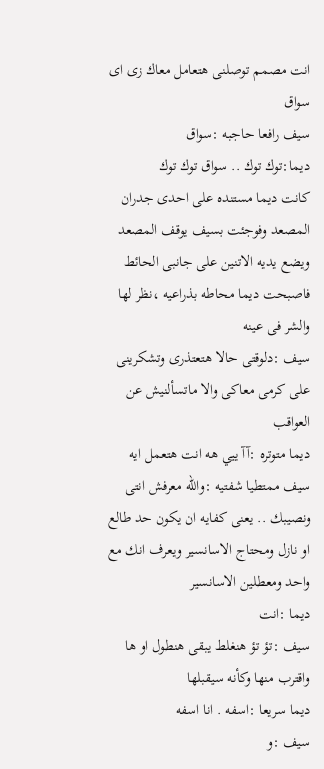انت مصمم توصلنى هتعامل معاك زى اى سواق
سيف رافعا حاجبه :سواق
ديما:توك توك .. سواق توك توك
كانت ديما مستنده على احدى جدران المصعد وفوجئت بسيف يوقف المصعد ويضع يديه الاتنين على جانبى الحائط فاصبحت ديما محاطه بذراعيه ،نظر لها والشر فى عينه
سيف :دلوقتى حالا هتعتذرى وتشكرينى على كرمى معاكى والا ماتسألنيش عن العواقب
ديما متوتره :آآ ييي هه انت هتعمل ايه
سيف ممتطيا شفتيه :والله معرفش انتى ونصيبك .. يعنى كفايه ان يكون حد طالع او نازل ومحتاج الاسانسير ويعرف انك مع واحد ومعطلين الاسانسير
ديما :انت
سيف :تؤ تؤ هنغلط يبقى هنطول او ها واقترب منها وكأنه سيقبلها
ديما سريعا :اسفه . انا اسفه
سيف :و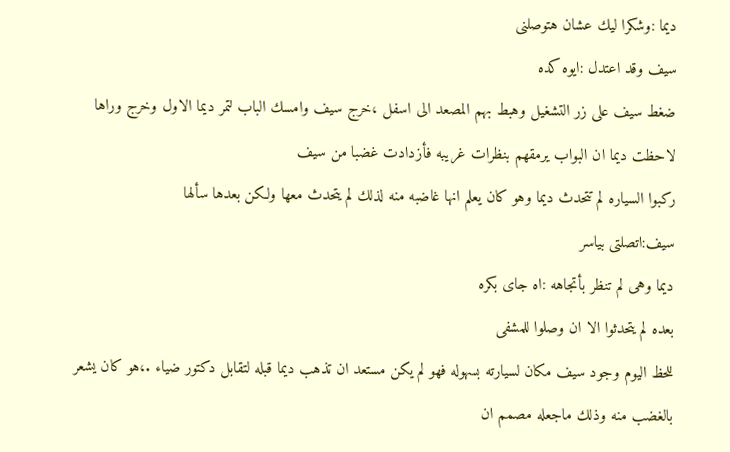ديما :وشكرا ليك عشان هتوصلنى
سيف وقد اعتدل :ايوه كده
ضغط سيف على زر التشغيل وهبط بهم المصعد الى اسفل ،خرج سيف وامسك الباب لتمر ديما الاول وخرج وراها
لاحظت ديما ان البواب يرمقهم بنظرات غريبه فأزدادت غضبا من سيف
ركبوا السياره لم تتحدث ديما وهو كان يعلم انها غاضبه منه لذلك لم يتحدث معها ولكن بعدها سألها
سيف:اتصلتى بياسر
ديما وهى لم تنظر بأتجاهه :اه جاى بكره
بعده لم يتحدثوا الا ان وصلوا للمشفى
للحظ اليوم وجود سيف مكان لسيارته بسهوله فهو لم يكن مستعد ان تذهب ديما قبله لتقابل دكتور ضياء .،هو كان يشعر بالغضب منه وذلك ماجعله مصمم ان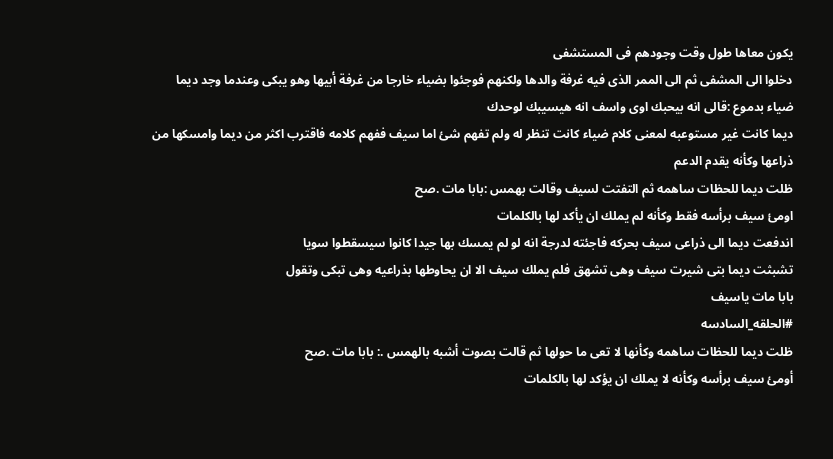يكون معاها طول وقت وجودهم فى المستشفى
دخلوا الى المشفى ثم الى الممر الذى فيه غرفة والدها ولكنهم فوجئوا بضياء خارجا من غرفة أبيها وهو يبكى وعندما وجد ديما
ضياء بدموع :قالى انه بيحبك اوى واسف انه هيسيبك لوحدك
ديما كانت غير مستوعبه لمعنى كلام ضياء كانت تنظر له ولم تفهم شئ اما سيف ففهم كلامه فاقترب اكثر من ديما وامسكها من ذراعها وكأنه يقدم الدعم
ظلت ديما للحظات ساهمه ثم التفتت لسيف وقالت بهمس :بابا مات .صح
اومئ سيف برأسه فقط وكأنه لم يملك ان يأكد لها بالكلمات
اندفعت ديما الى ذراعى سيف بحركه فاجئته لدرجة انه لو لم يمسك بها جيدا كانوا سيسقطوا سويا
تشبثت ديما بتى شيرت سيف وهى تشهق فلم يملك سيف الا ان يحاوطها بذراعيه وهى تبكى وتقول
بابا مات ياسيف
#الحلقه_السادسه
ظلت ديما للحظات ساهمه وكأنها لا تعى ما حولها ثم قالت بصوت أشبه بالهمس .: بابا مات .صح
أومئ سيف برأسه وكأنه لا يملك ان يؤكد لها بالكلمات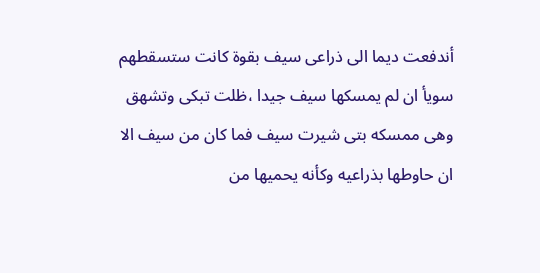أندفعت ديما الى ذراعى سيف بقوة كانت ستسقطهم سويأ ان لم يمسكها سيف جيدا ،ظلت تبكى وتشهق وهى ممسكه بتى شيرت سيف فما كان من سيف الا ان حاوطها بذراعيه وكأنه يحميها من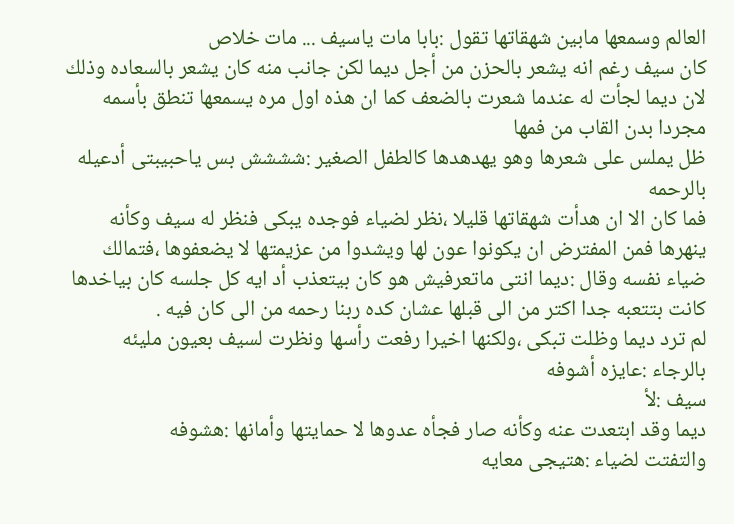العالم وسمعها مابين شهقاتها تقول :بابا مات ياسيف ... مات خلاص
كان سيف رغم انه يشعر بالحزن من أجل ديما لكن جانب منه كان يشعر بالسعاده وذلك لان ديما لجأت له عندما شعرت بالضعف كما ان هذه اول مره يسمعها تنطق بأسمه مجردا بدن القاب من فمها
ظل يملس على شعرها وهو يهدهدها كالطفل الصغير :شششش بس ياحبيبتى أدعيله بالرحمه
فما كان الا ان هدأت شهقاتها قليلا ،نظر لضياء فوجده يبكى فنظر له سيف وكأنه ينهرها فمن المفترض ان يكونوا عون لها ويشدوا من عزيمتها لا يضعفوها ،فتمالك ضياء نفسه وقال :ديما انتى ماتعرفيش هو كان بيتعذب أد ايه كل جلسه كان بياخدها كانت بتتعبه جدا اكتر من الى قبلها عشان كده ربنا رحمه من الى كان فيه .
لم ترد ديما وظلت تبكى ،ولكنها اخيرا رفعت رأسها ونظرت لسيف بعيون مليئه بالرجاء :عايزه أشوفه
سيف :لأ
ديما وقد ابتعدت عنه وكأنه صار فجأه عدوها لا حمايتها وأمانها :هشوفه
والتفتت لضياء :هتيجى معايه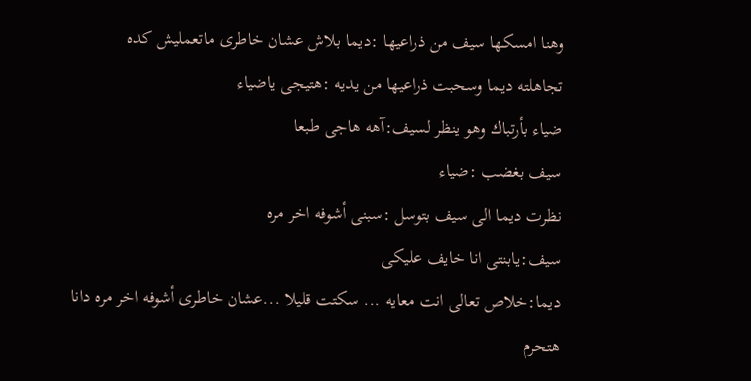وهنا امسكها سيف من ذراعيها :ديما بلاش عشان خاطرى ماتعمليش كده
تجاهلته ديما وسحبت ذراعيها من يديه :هتيجى ياضياء
ضياء بأرتباك وهو ينظر لسيف:آهه هاجى طبعا
سيف بغضب :ضياء
نظرت ديما الى سيف بتوسل :سبنى أشوفه اخر مره
سيف:يابنتى انا خايف عليكى
ديما:خلاص تعالى انت معايه ... سكتت قليلا ...عشان خاطرى أشوفه اخر مره دانا هتحرم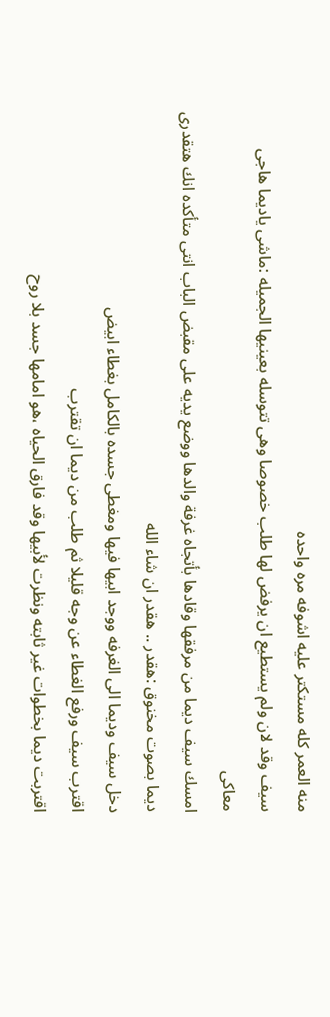منه العمر كله مستكتر عليه اشوفه مره واحده
سيف وقد لان ولم يستطيع ان يرفض لها طلب خصوصا وهى تتوسله بعينيها الجميله :ماشى ياديما هاجى معاكى
امسك سيف ديما من مرفقها وقادها بأتجاه غرفة والدها ووضع يديه على مقبض الباب انتى متأكده انك هتقدرى
ديما بصوت مخنوق :هقدر .. هقدر ان شاء الله
دخل سيف وديما الى الغرفه ووجد ابيها فيها ومغطى جسده بالكامل بغطاء ابيض
اقترب سيف ورفع الغطاء عن وجه قليلا ثم طلب من ديما ان تقترب
اقتربت ديما بخطوات غير ثابته ونظرت لأبيها وقد فارق الحياه ،هو امامها جسد بلا روح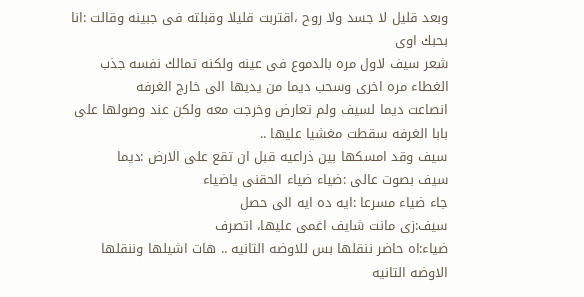وبعد قليل لا جسد ولا روح ،اقتربت قليلا وقبلته فى جبينه وقالت :انا بحبك اوى
شعر سيف لاول مره بالدموع فى عينه ولكنه تمالك نفسه جذب الغطاء مره اخرى وسحب ديما من يديها الى خارج الغرفه
انصاعت ديما لسيف ولم تعارض وخرجت معه ولكن عند وصولها على بابا الغرفه سقطت مغشيا عليها ..
سيف وقد امسكها بين ذراعيه قبل ان تقع على الارض :ديما
سيف بصوت عالى :ضياء ضياء الحقنى ياضياء
جاء ضياء مسرعا :ايه ده ايه الى حصل
سيف:زى مانت شايف اغمى عليها، اتصرف
ضياء:اه حاضر ننقلها بس للاوضه التانيه .. هات اشيلها وننقلها الاوضه التانيه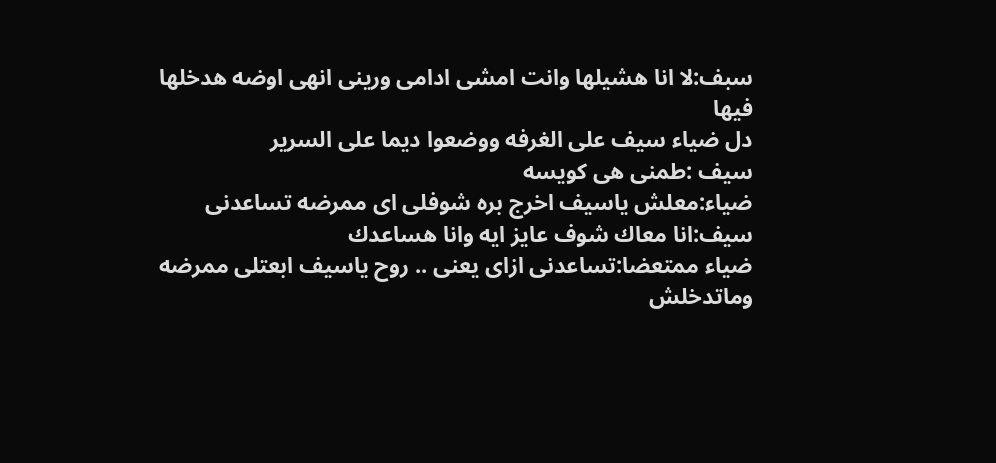سبف:لا انا هشيلها وانت امشى ادامى ورينى انهى اوضه هدخلها فيها
دل ضياء سيف على الغرفه ووضعوا ديما على السرير
سيف :طمنى هى كويسه
ضياء:معلش ياسيف اخرج بره شوفلى اى ممرضه تساعدنى
سيف:انا معاك شوف عايز ايه وانا هساعدك
ضياء ممتعضا:تساعدنى ازاى يعنى .. روح ياسيف ابعتلى ممرضه وماتدخلش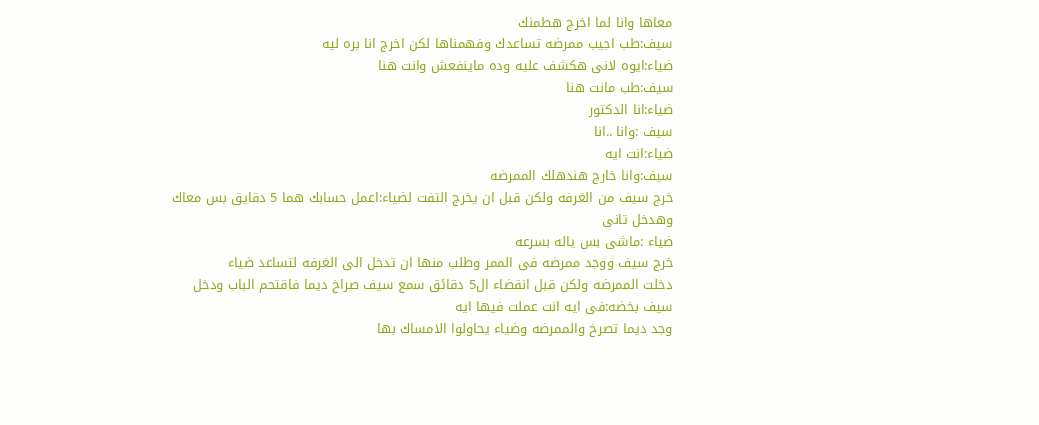معاها وانا لما اخرج هطمنك
سيف:طب اجيب ممرضه تساعدك وفهمناها لكن اخرج انا بره ليه
ضياء:ايوه لانى هكشف عليه وده ماينفعش وانت هنا
سيف:طب مانت هنا
ضياء:انا الدكتور
سيف :وانا ..انا
ضياء:انت ايه
سيف:وانا خارج هندهلك الممرضه
خرج سيف من الغرفه ولكن قبل ان يخرج التفت لضياء:اعمل حسابك هما 5 دقايق بس معاك وهدخل تانى
ضياء :ماشى بس ياله بسرعه
خرج سيف ووجد ممرضه فى الممر وطلب منها ان تدخل الى الغرفه لتساعد ضياء
دخلت الممرضه ولكن قبل انقضاء ال5 دقائق سمع سيف صراخ ديما فاقتحم الباب ودخل
سيف بخضه:فى ايه انت عملت فيها ايه
وجد ديما تصرخ والممرضه وضياء يحاولوا الامساك بها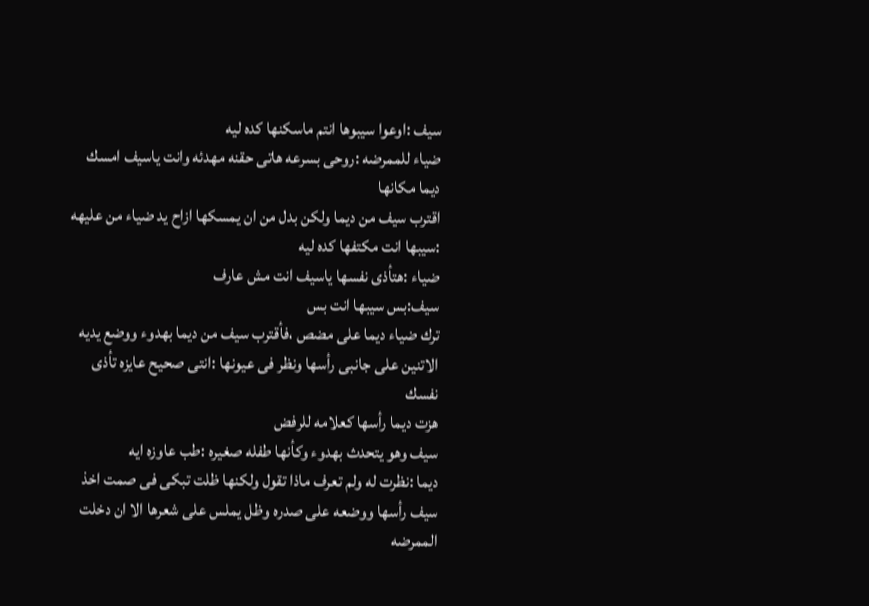سيف :اوعوا سيبوها انتم ماسكنها كده ليه
ضياء للممرضه :روحى بسرعه هاتى حقنه مهدئه وانت ياسيف امسك ديما مكانها
اقترب سيف من ديما ولكن بدل من ان يمسكها ازاح يد ضياء من عليهه :سيبها انت مكتفها كده ليه
ضياء :هتأذى نفسها ياسيف انت مش عارف
سيف:بس سيبها انت بس
ترك ضياء ديما على مضص ،فأقترب سيف من ديما بهدوء ووضع يديه الاتنين على جانبى رأسها ونظر فى عيونها :انتى صحيح عايزه تأذى نفسك
هزت ديما رأسها كعلامه للرفض
سيف وهو يتحدث بهدوء وكأنها طفله صغيره :طب عاوزه ايه
ديما :نظرت له ولم تعرف ماذا تقول ولكنها ظلت تبكى فى صمت اخذ سيف رأسها ووضعه على صدره وظل يملس على شعرها الا ان دخلت الممرضه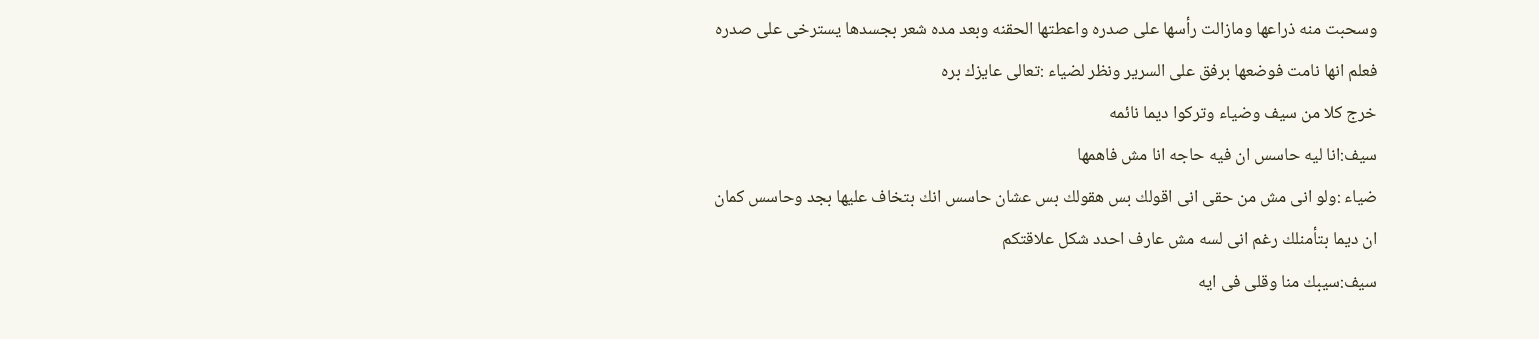وسحبت منه ذراعها ومازالت رأسها على صدره واعطتها الحقنه وبعد مده شعر بجسدها يسترخى على صدره فعلم انها نامت فوضعها برفق على السرير ونظر لضياء :تعالى عايزك بره
خرج كلا من سيف وضياء وتركوا ديما نائمه
سيف:انا ليه حاسس ان فيه حاجه انا مش فاهمها
ضياء :ولو انى مش من حقى انى اقولك بس هقولك بس عشان حاسس انك بتخاف عليها بجد وحاسس كمان ان ديما بتأمنلك رغم انى لسه مش عارف احدد شكل علاقتكم
سيف:سيبك منا وقلى فى ايه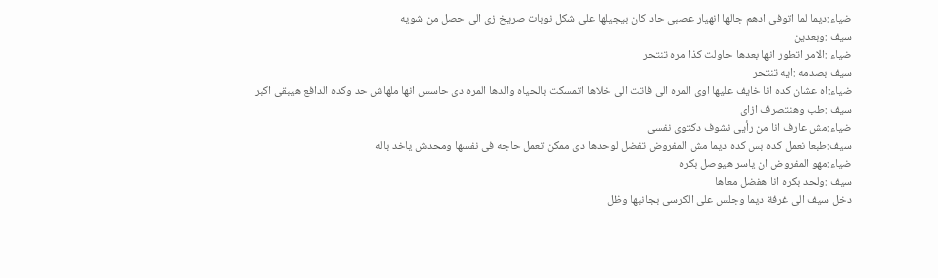ضياء:ديما لما اتوفى ادهم جالها انهيار عصبى حاد كان بيجيلها على شكل نوبات صريخ زى الى حصل من شويه
سيف :وبعدين
ضياء :الامر اتطور انها بعدها حاولت كذا مره تنتحر
سيف بصدمه :ايه تنتحر
ضياء:اه عشان كده انا خايف عليها اوى المره الى فاتت الى خلاها اتمسكت بالحياه والدها المره دى حاسس انها ملهاش حد وكده الدافع هيبقى اكبر
سيف :طب وهنتصرف ازاى
ضياء:مش عارف انا من رأيى نشوف دكتوى نفسى
سيف:طبعا نعمل كده بس كده ديما مش المفروض تفضل لوحدها دى ممكن تعمل حاجه فى نفسها ومحدش ياخد باله
ضياء:مهو المفروض ان ياسر هيوصل بكره
سيف :ولحد بكره انا هفضل معاها
دخل سيف الى غرفة ديما وجلس على الكرسى بجانبها وظل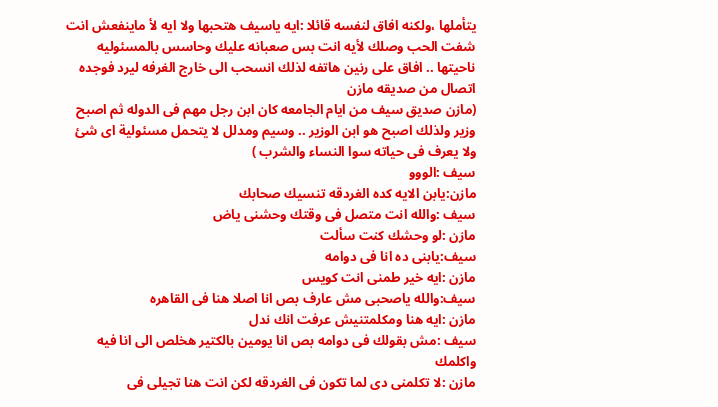يتأملها ،ولكنه افاق لنفسه قائلا :ايه ياسيف هتحبها ولا ايه لأ ماينفعش انت شفت الحب وصلك لأيه انت بس صعبانه عليك وحاسس بالمسئوليه ناحيتها .. افاق على رنين هاتفه لذلك انسحب الى خارج الغرفه ليرد فوجده اتصال من صديقه مازن
(مازن صديق سيف من ايام الجامعه كان ابن رجل مهم فى الدوله ثم اصبح وزير ولذلك اصبح هو ابن الوزير .. وسيم ومدلل لا يتحمل مسئولية اى شئ ولا يعرف فى حياته سوا النساء والشرب )
سيف :الووو
مازن:يابن الايه كده الغردقه تنسيك صحابك
سيف :والله انت متصل فى وقتك وحشنى ياض
مازن :لو وحشك كنت سألت
سيف:يابنى ده انا فى دوامه
مازن :ايه خير طمنى انت كويس
سيف:والله ياصحبى مش عارف بص انا اصلا هنا فى القاهره
مازن :ايه هنا ومكلمتنيش عرفت انك ندل
سيف :مش بقولك فى دوامه بص انا يومين بالكتير هخلص الى انا فيه واكلمك
مازن :لا تكلمنى دى لما تكون فى الغردقه لكن انت هنا تجيلى فى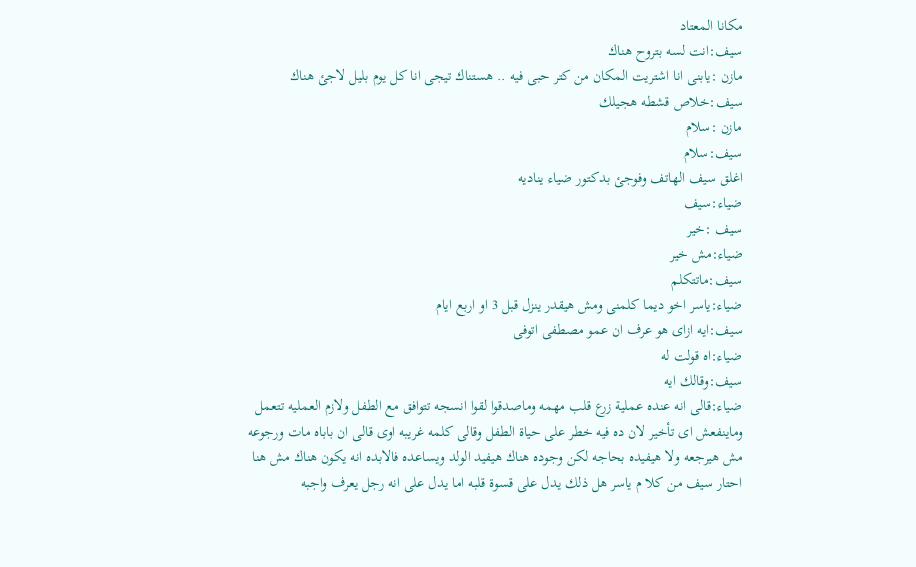مكانا المعتاد
سيف:انت لسه بتروح هناك
مازن :يابنى انا اشتريت المكان من كتر حبى فيه .. هستناك تيجى انا كل يوم بليل لاجئ هناك
سيف:خلاص قشطه هجيلك
مازن :سلام
سيف:سلام
اغلق سيف الهاتف وفوجئ بدكتور ضياء يناديه
ضياء:سيف
سيف :خير
ضياء:مش خير
سيف:ماتتكلم
ضياء:ياسر اخو ديما كلمنى ومش هيقدر ينزل قبل 3 او اربع ايام
سيف:ايه ازاى هو عرف ان عمو مصطفى اتوفى
ضياء:اه قولت له
سيف:وقالك ايه
ضياء:قالى انه عنده عملية زرع قلب مهمه وماصدقوا لقوا انسجه تتوافق مع الطفل ولازم العمليه تتعمل وماينفعش اى تأخير لان ده فيه خطر على حياة الطفل وقالى كلمه غريبه اوى قالى ان باباه مات ورجوعه مش هيرجعه ولا هيفيده بحاجه لكن وجوده هناك هيفيد الولد ويساعده فالابده انه يكون هناك مش هنا
احتار سيف من كلا م ياسر هل ذلك يدل على قسوة قلبه اما يدل على انه رجل يعرف واجبه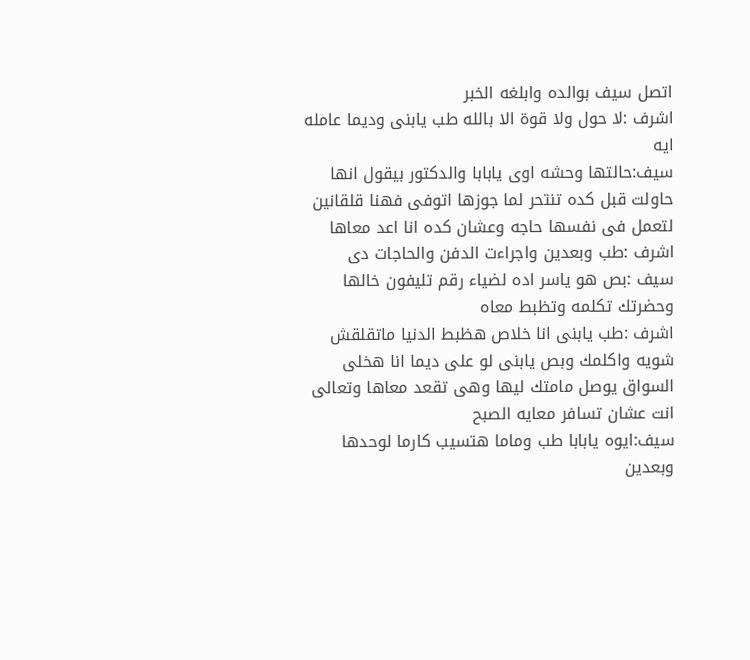اتصل سيف بوالده وابلغه الخبر
اشرف :لا حول ولا قوة الا بالله طب يابنى وديما عامله ايه
سيف:حالتها وحشه اوى يابابا والدكتور بيقول انها حاولت قبل كده تنتحر لما جوزها اتوفى فهنا قلقانين لتعمل فى نفسها حاجه وعشان كده انا اعد معاها
اشرف :طب وبعدين واجراءت الدفن والحاجات دى
سيف :بص هو ياسر اده لضياء رقم تليفون خالها وحضرتك تكلمه وتظبط معاه
اشرف :طب يابنى انا خلاص هظبط الدنيا ماتقلقش شويه واكلمك وبص يابنى لو على ديما انا هخلى السواق يوصل مامتك ليها وهى تقعد معاها وتعالى انت عشان تسافر معايه الصبح
سيف:ايوه يابابا طب وماما هتسيب كارما لوحدها وبعدين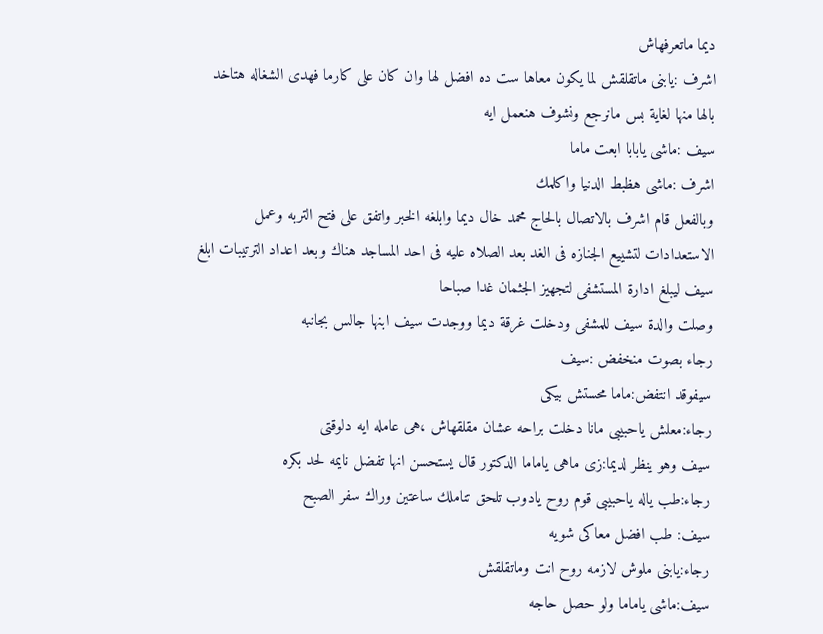ديما ماتعرفهاش
اشرف :يابنى ماتقلقش لما يكون معاها ست ده افضل لها وان كان على كارما فهدى الشغاله هتاخد بالها منها لغاية بس مانرجع ونشوف هنعمل ايه
سيف :ماشى يابابا ابعت ماما
اشرف :ماشى هظبط الدنيا واكلمك
وبالفعل قام اشرف بالاتصال بالحاج محمد خال ديما وابلغه الخبر واتفق على فتح التربه وعمل الاستعدادات لتشييع الجنازه فى الغد بعد الصلاه عليه فى احد المساجد هناك وبعد اعداد الترتيبات ابلغ سيف ليبلغ ادارة المستشفى لتجهيز الجثمان غدا صباحا
وصلت والدة سيف للمشفى ودخلت غرقة ديما ووجدت سيف ابنها جالس بجانبه
رجاء بصوت منخفض :سيف
سيفوقد انتفض:ماما محستش بيكى
رجاء:معلش ياحبيبى مانا دخلت براحه عشان مقلقهاش ،هى عامله ايه دلوقتى
سيف وهو ينظر لديما:زى ماهى ياماما الدكتور قال يستحسن انها تفضل نايمه لحد بكره
رجاء:طب ياله ياحبيبى قوم روح يادوب تلحق تناملك ساعتين وراك سفر الصبح
سيف: طب افضل معاكى شويه
رجاء:يابنى ملوش لازمه روح انت وماتقلقش
سيف:ماشى ياماما ولو حصل حاجه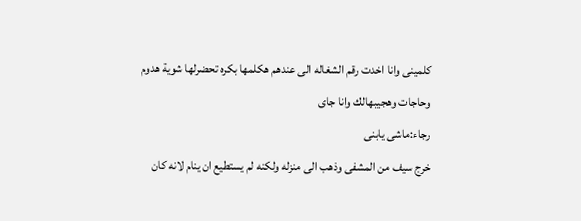كلمينى وانا اخدت رقم الشغاله الى عندهم هكلمها بكره تحضرلها شوية هدوم وحاجات وهجيبهالك وانا جاى
رجاء:ماشى يابنى
خرج سيف من المشفى وذهب الى منزله ولكنه لم يستطيع ان ينام لانه كان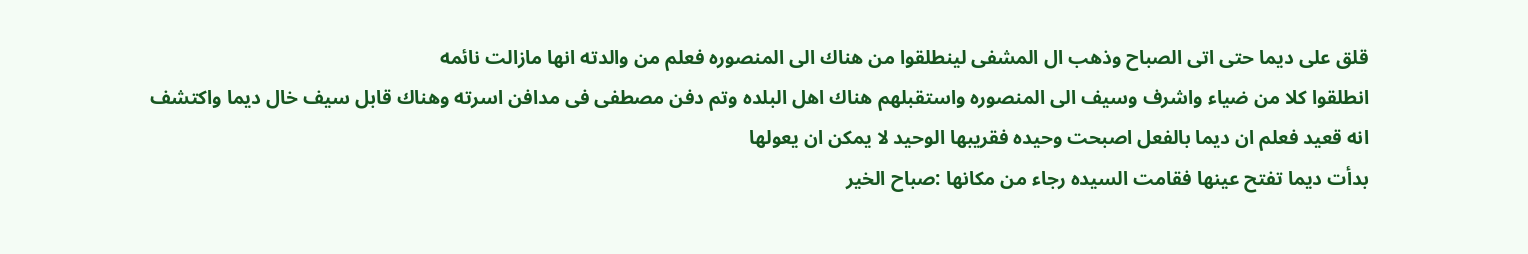قلق على ديما حتى اتى الصباح وذهب ال المشفى لينطلقوا من هناك الى المنصوره فعلم من والدته انها مازالت نائمه
انطلقوا كلا من ضياء واشرف وسيف الى المنصوره واستقبلهم هناك اهل البلده وتم دفن مصطفى فى مدافن اسرته وهناك قابل سيف خال ديما واكتشف انه قعيد فعلم ان ديما بالفعل اصبحت وحيده فقريبها الوحيد لا يمكن ان يعولها
بدأت ديما تفتح عينها فقامت السيده رجاء من مكانها :صباح الخير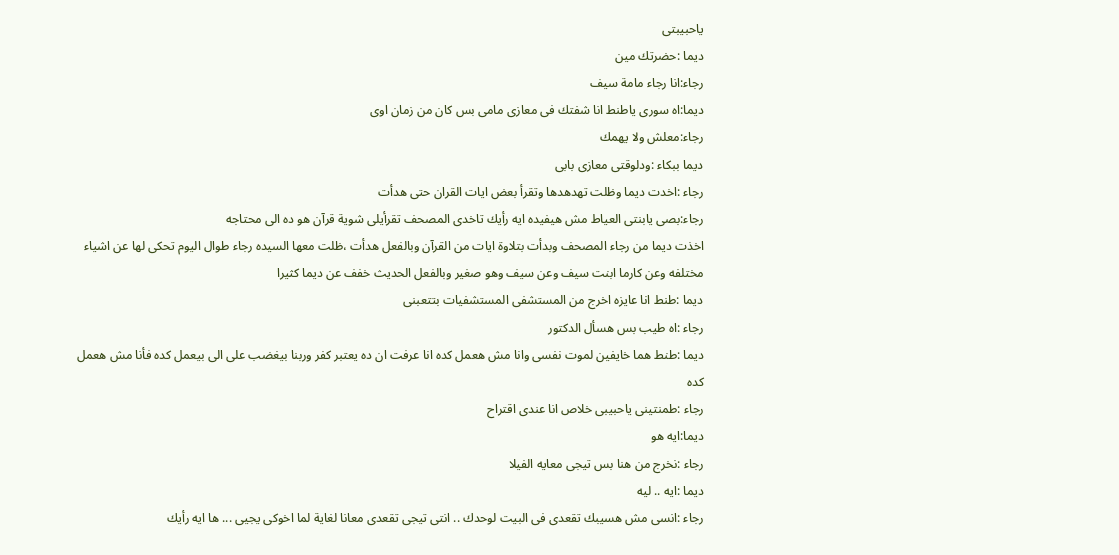ياحبيبتى
ديما :حضرتك مين
رجاء:انا رجاء مامة سيف
ديما:اه سورى ياطنط انا شفتك فى معازى مامى بس كان من زمان اوى
رجاء:معلش ولا يهمك
ديما ببكاء :ودلوقتى معازى بابى
رجاء :اخدت ديما وظلت تهدهدها وتقرأ بعض ايات القران حتى هدأت
رجاء:بصى يابنتى العياط مش هيفيده ايه رأيك تاخدى المصحف تقرأيلى شوية قرآن هو ده الى محتاجه
اخذت ديما من رجاء المصحف وبدأت بتلاوة ايات من القرآن وبالفعل هدأت ،ظلت معها السيده رجاء طوال اليوم تحكى لها عن اشياء مختلفه وعن كارما ابنت سيف وعن سيف وهو صغير وبالفعل الحديث خفف عن ديما كثيرا
ديما :طنط انا عايزه اخرج من المستشفى المستشفيات بتتعبنى
رجاء :اه طيب بس هسأل الدكتور
ديما :طنط هما خايفين لموت نفسى وانا مش هعمل كده انا عرفت ان ده يعتبر كفر وربنا بيغضب على الى بيعمل كده فأنا مش هعمل كده
رجاء :طمنتينى ياحبيبى خلاص انا عندى اقتراح
ديما:ايه هو
رجاء :نخرج من هنا بس تيجى معايه الفيلا
ديما :ايه .. ليه
رجاء :انسى مش هسيبك تقعدى فى البيت لوحدك .. انتى تيجى تقعدى معانا لغاية لما اخوكى يجيى ... ها ايه رأيك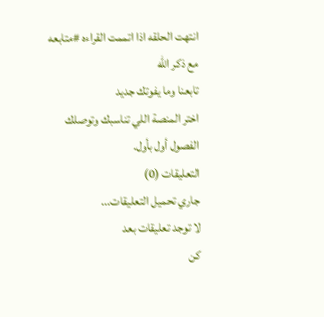انتهت الحلقه اذا اتممت القراءه #متابعه مع ذكر الله
تابعنا وما يفوتك جديد
اختر المنصة اللي تناسبك وتوصلك الفصول أول بأول.
التعليقات (0)
جاري تحميل التعليقات...
لا توجد تعليقات بعد
كن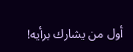أول من يشارك برأيه!